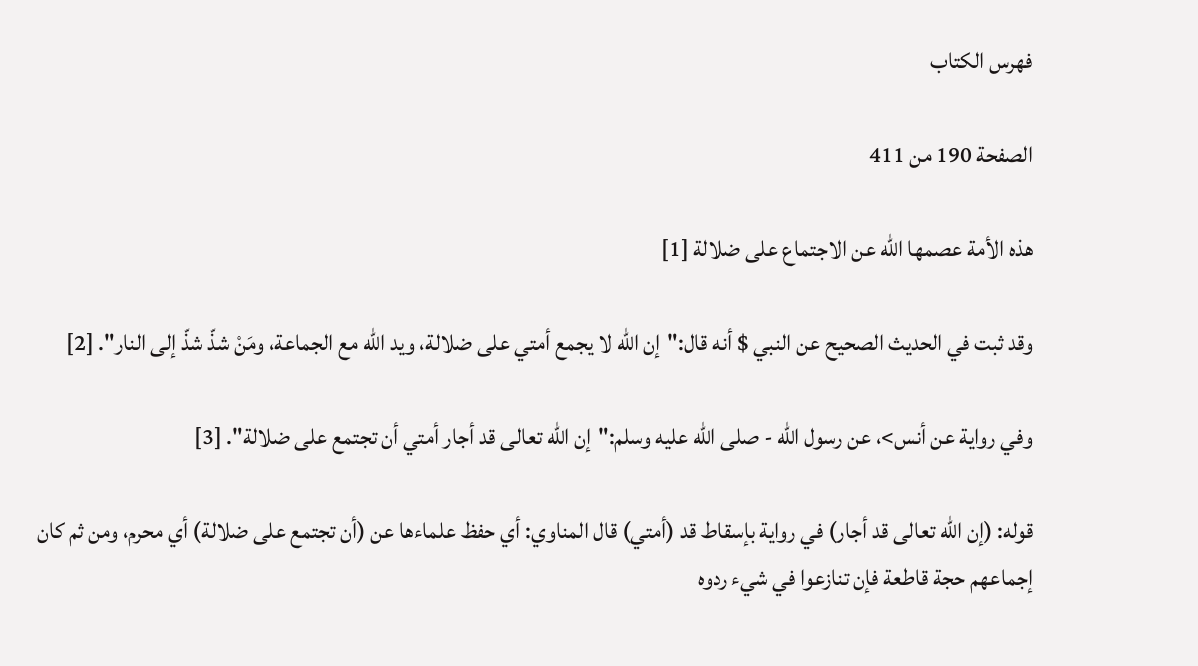فهرس الكتاب

الصفحة 190 من 411

هذه الأمة عصمها الله عن الاجتماع على ضلالة [1]

وقد ثبت في الحديث الصحيح عن النبي $ أنه قال:"إن الله لا يجمع أمتي على ضلالة، ويد الله مع الجماعة، ومَنْ شذّ شذّ إلى النار". [2]

وفي رواية عن أنس>، عن رسول الله - صلى الله عليه وسلم:"إن الله تعالى قد أجار أمتي أن تجتمع على ضلالة". [3]

قوله: (إن اللّه تعالى قد أجار) في رواية بإسقاط قد (أمتي) قال المناوي: أي حفظ علماءها عن (أن تجتمع على ضلالة) أي محرم، ومن ثم كان إجماعهم حجة قاطعة فإن تنازعوا في شيء ردوه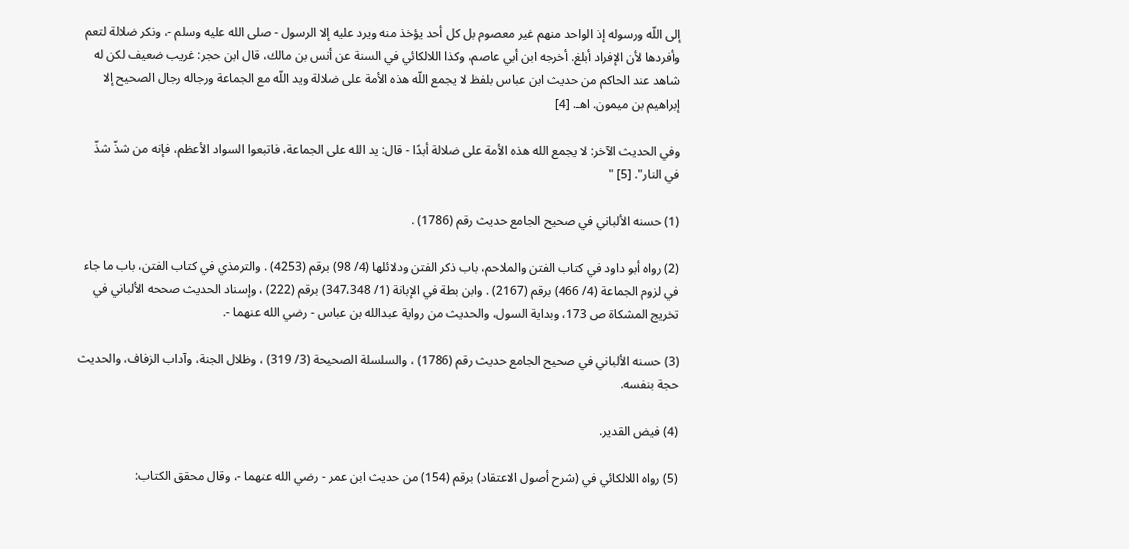إلى اللّه ورسوله إذ الواحد منهم غير معصوم بل كل أحد يؤخذ منه ويرد عليه إلا الرسول - صلى الله عليه وسلم -، ونكر ضلالة لتعم وأفردها لأن الإفراد أبلغ. أخرجه ابن أبي عاصم، وكذا اللالكائي في السنة عن أنس بن مالك، قال ابن حجر: غريب ضعيف لكن له شاهد عند الحاكم من حديث ابن عباس بلفظ لا يجمع اللّه هذه الأمة على ضلالة ويد اللّه مع الجماعة ورجاله رجال الصحيح إلا إبراهيم بن ميمون. اهـ. [4]

وفي الحديث الآخر: لا يجمع الله هذه الأمة على ضلالة أبدًا - قال: يد الله على الجماعة، فاتبعوا السواد الأعظم، فإنه من شذّ شذّ في النار". [5] "

(1) حسنه الألباني في صحيح الجامع حديث رقم (1786) .

(2) رواه أبو داود في كتاب الفتن والملاحم، باب ذكر الفتن ودلائلها (4/ 98) برقم (4253) . والترمذي في كتاب الفتن، باب ما جاء في لزوم الجماعة (4/ 466) برقم (2167) . وابن بطة في الإبانة (1/ 347،348) برقم (222) ، وإسناد الحديث صححه الألباني في تخريج المشكاة ص 173، وبداية السول، والحديث من رواية عبدالله بن عباس - رضي الله عنهما -.

(3) حسنه الألباني في صحيح الجامع حديث رقم (1786) ، والسلسلة الصحيحة (3/ 319) ، وظلال الجنة، وآداب الزفاف، والحديث حجة بنفسه.

(4) فيض القدير.

(5) رواه اللالكائي في (شرح أصول الاعتقاد) برقم (154) من حديث ابن عمر - رضي الله عنهما -، وقال محقق الكتاب: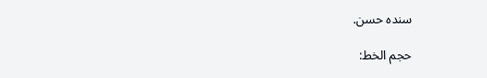سنده حسن.

حجم الخط: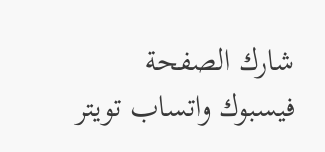شارك الصفحة
فيسبوك واتساب تويتر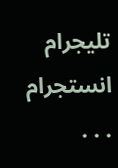تليجرام انستجرام
. . .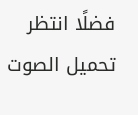فضلًا انتظر تحميل الصوت